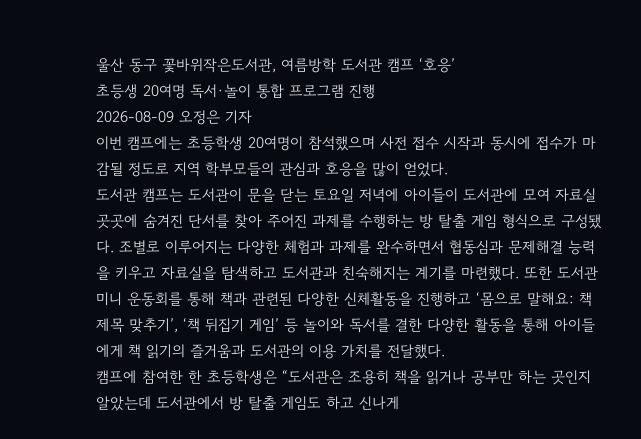울산 동구 꽃바위작은도서관, 여름방학 도서관 캠프 ‘호응’
초등생 20여명 독서·놀이 통합 프로그램 진행
2026-08-09 오정은 기자
이번 캠프에는 초등학생 20여명이 참석했으며 사전 접수 시작과 동시에 접수가 마감될 정도로 지역 학부모들의 관심과 호응을 많이 얻었다.
도서관 캠프는 도서관이 문을 닫는 토요일 저녁에 아이들이 도서관에 모여 자료실 곳곳에 숨겨진 단서를 찾아 주어진 과제를 수행하는 방 탈출 게임 형식으로 구성됐다. 조별로 이루어지는 다양한 체험과 과제를 완수하면서 협동심과 문제해결 능력을 키우고 자료실을 탐색하고 도서관과 친숙해지는 계기를 마련했다. 또한 도서관 미니 운동회를 통해 책과 관련된 다양한 신체활동을 진행하고 ‘몸으로 말해요: 책 제목 맞추기’, ‘책 뒤집기 게임’ 등 놀이와 독서를 결한 다양한 활동을 통해 아이들에게 책 읽기의 즐거움과 도서관의 이용 가치를 전달했다.
캠프에 참여한 한 초등학생은 “도서관은 조용히 책을 읽거나 공부만 하는 곳인지 알았는데 도서관에서 방 탈출 게임도 하고 신나게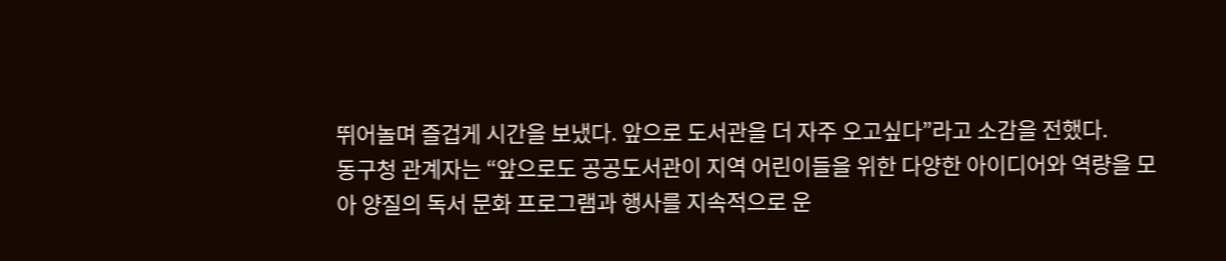뛰어놀며 즐겁게 시간을 보냈다. 앞으로 도서관을 더 자주 오고싶다”라고 소감을 전했다.
동구청 관계자는 “앞으로도 공공도서관이 지역 어린이들을 위한 다양한 아이디어와 역량을 모아 양질의 독서 문화 프로그램과 행사를 지속적으로 운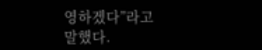영하겠다”라고 말했다.